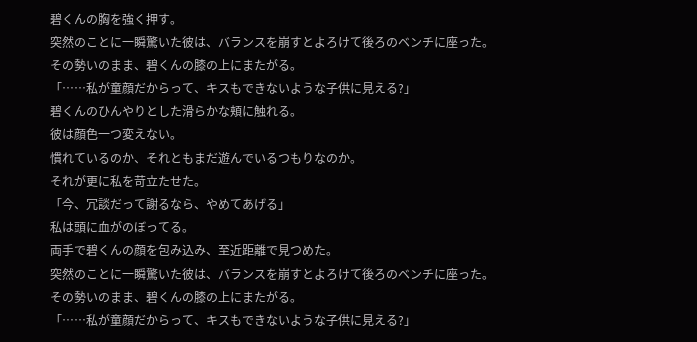碧くんの胸を強く押す。
突然のことに一瞬驚いた彼は、バランスを崩すとよろけて後ろのベンチに座った。
その勢いのまま、碧くんの膝の上にまたがる。
「……私が童顔だからって、キスもできないような子供に見える?」
碧くんのひんやりとした滑らかな頬に触れる。
彼は顔色一つ変えない。
慣れているのか、それともまだ遊んでいるつもりなのか。
それが更に私を苛立たせた。
「今、冗談だって謝るなら、やめてあげる」
私は頭に血がのぼってる。
両手で碧くんの顔を包み込み、至近距離で見つめた。
突然のことに一瞬驚いた彼は、バランスを崩すとよろけて後ろのベンチに座った。
その勢いのまま、碧くんの膝の上にまたがる。
「……私が童顔だからって、キスもできないような子供に見える?」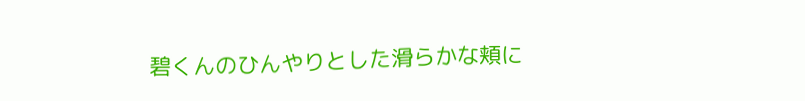碧くんのひんやりとした滑らかな頬に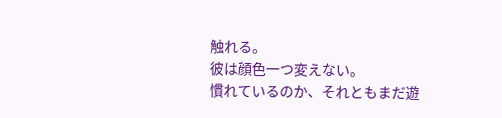触れる。
彼は顔色一つ変えない。
慣れているのか、それともまだ遊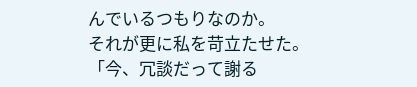んでいるつもりなのか。
それが更に私を苛立たせた。
「今、冗談だって謝る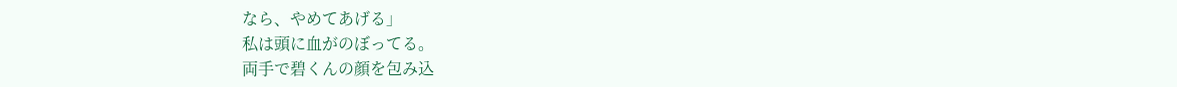なら、やめてあげる」
私は頭に血がのぼってる。
両手で碧くんの顔を包み込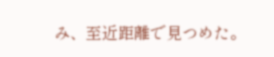み、至近距離で見つめた。